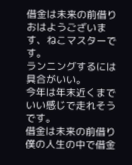借金は未来の前借り
おはようございます、ねこマスターです。
ランニングするには具合がいい。
今年は年末近くまでいい感じで走れそうです。
借金は未来の前借り
僕の人生の中で借金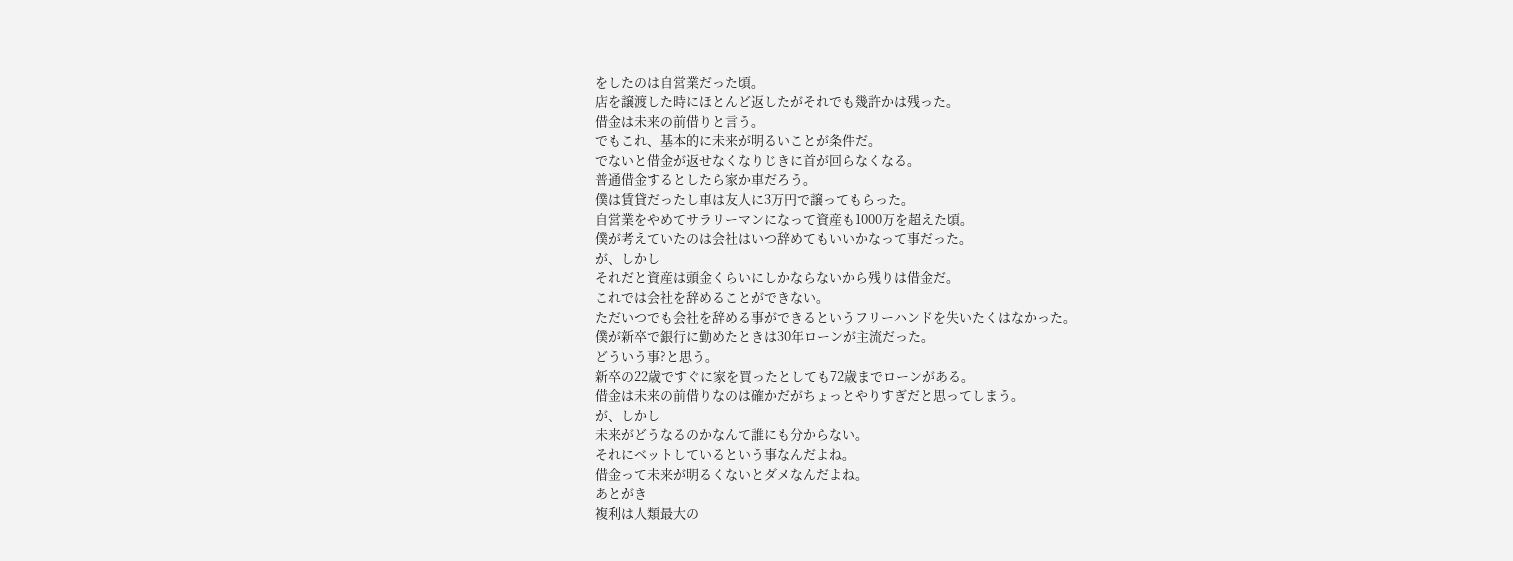をしたのは自営業だった頃。
店を譲渡した時にほとんど返したがそれでも幾許かは残った。
借金は未来の前借りと言う。
でもこれ、基本的に未来が明るいことが条件だ。
でないと借金が返せなくなりじきに首が回らなくなる。
普通借金するとしたら家か車だろう。
僕は賃貸だったし車は友人に3万円で譲ってもらった。
自営業をやめてサラリーマンになって資産も1000万を超えた頃。
僕が考えていたのは会社はいつ辞めてもいいかなって事だった。
が、しかし
それだと資産は頭金くらいにしかならないから残りは借金だ。
これでは会社を辞めることができない。
ただいつでも会社を辞める事ができるというフリーハンドを失いたくはなかった。
僕が新卒で銀行に勤めたときは30年ローンが主流だった。
どういう事?と思う。
新卒の22歳ですぐに家を買ったとしても72歳までローンがある。
借金は未来の前借りなのは確かだがちょっとやりすぎだと思ってしまう。
が、しかし
未来がどうなるのかなんて誰にも分からない。
それにベットしているという事なんだよね。
借金って未来が明るくないとダメなんだよね。
あとがき
複利は人類最大の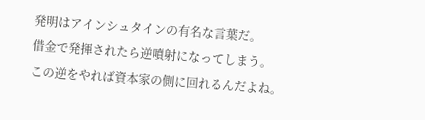発明はアインシュタインの有名な言葉だ。
借金で発揮されたら逆噴射になってしまう。
この逆をやれば資本家の側に回れるんだよね。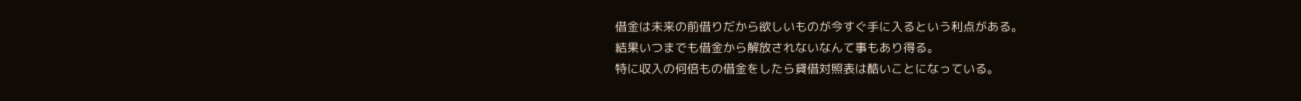借金は未来の前借りだから欲しいものが今すぐ手に入るという利点がある。
結果いつまでも借金から解放されないなんて事もあり得る。
特に収入の何倍もの借金をしたら貸借対照表は酷いことになっている。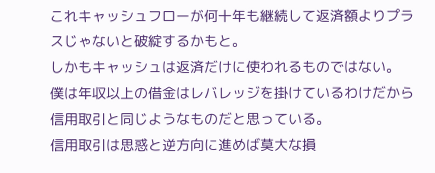これキャッシュフローが何十年も継続して返済額よりプラスじゃないと破綻するかもと。
しかもキャッシュは返済だけに使われるものではない。
僕は年収以上の借金はレバレッジを掛けているわけだから信用取引と同じようなものだと思っている。
信用取引は思惑と逆方向に進めば莫大な損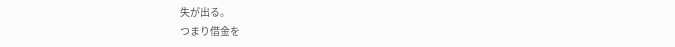失が出る。
つまり借金を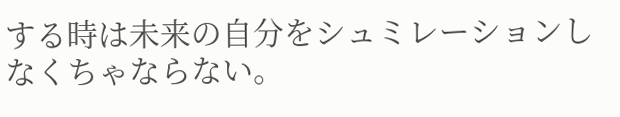する時は未来の自分をシュミレーションしなくちゃならない。